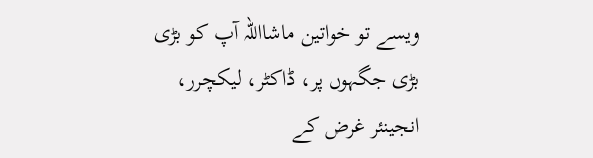ویسے تو خواتین ماشااللّہ آپ کو بڑی بڑی جگہوں پر، ڈاکٹر، لیکچرر، انجینئر غرض کے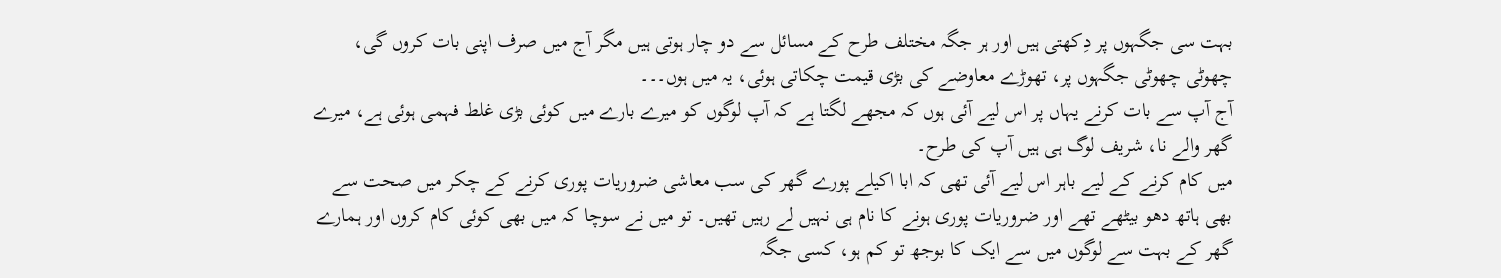بہت سی جگہوں پر دِکھتی ہیں اور ہر جگہ مختلف طرح کے مسائل سے دو چار ہوتی ہیں مگر آج میں صرف اپنی بات کروں گی، چھوٹی چھوٹی جگہوں پر، تھوڑے معاوضے کی بڑی قیمت چکاتی ہوئی، یہ میں ہوں۔۔۔
آج آپ سے بات کرنے یہاں پر اس لیے آئی ہوں کہ مجھے لگتا ہے کہ آپ لوگوں کو میرے بارے میں کوئی بڑی غلط فہمی ہوئی ہے، میرے گھر والے نا، شریف لوگ ہی ہیں آپ کی طرح۔
میں کام کرنے کے لیے باہر اس لیے آئی تھی کہ ابا اکیلے پورے گھر کی سب معاشی ضروریات پوری کرنے کے چکر میں صحت سے بھی ہاتھ دھو بیٹھے تھے اور ضروریات پوری ہونے کا نام ہی نہیں لے رہیں تھیں۔ تو میں نے سوچا کہ میں بھی کوئی کام کروں اور ہمارے گھر کے بہت سے لوگوں میں سے ایک کا بوجھ تو کم ہو، کسی جگہ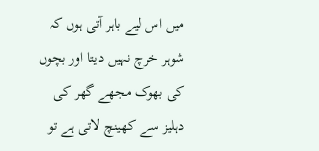میں اس لیے باہر آتی ہوں کہ شوہر خرچ نہیں دیتا اور بچوں کی بھوک مجھے گھر کی دہلیز سے کھینچ لاتی ہے تو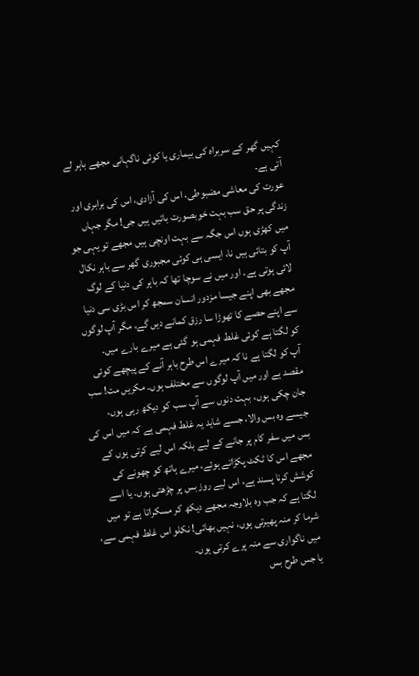کہیں گھر کے سربراہ کی بیماری یا کوئی ناگہانی مجھے باہر لے آتی ہے۔
عورت کی معاشی مضبوطی، اس کی آزادی، اس کی برابری اور زندگی پر حق سب بہت خوبصورت باتیں ہیں جی! مگر جہاں میں کھڑی ہوں اس جگہ سے بہت اونچی ہیں مجھے تو یہی جو آپ کو بتائی ہیں نا، ایسی ہی کوئی مجبوری گھر سے باہر نکال لائی ہوتی ہے۔ اور میں نے سوچا تھا کہ باہر کی دنیا کے لوگ مجھے بھی اپنے جیسا مزدور انسان سمجھ کر اس بڑی سی دنیا سے اپنے حصے کا تھوڑا سا رزق کمانے دیں گے، مگر آپ لوگوں کو لگتا ہے کوئی غلط فہمی ہو گئی ہے میرے بارے میں۔
آپ کو لگتا ہے نا کہ میرے اس طرح باہر آنے کے پیچھے کوئی مقصد ہے اور میں آپ لوگوں سے مختلف ہوں۔ مکریں مت! سب جان چکی ہوں، بہت دنوں سے آپ سب کو دیکھ رہی ہوں، جیسے وہ بس والا، جسے شاید یہ غلط فہمی ہے کہ میں اس کی بس میں سفر کام پر جانے کے لیے بلکہ اس لیے کرتی ہوں کے مجھے اس کا ٹکٹ پکڑاتے ہوئے، میرے ہاتھ کو چھونے کی کوشش کرنا پسند ہے، اس لیے روز بس پر چڑھتی ہوں۔ یا اسے لگتا ہے کہ جب وہ بلاوجہ مجھے دیکھ کر مسکراتا ہے تو میں شرما کر منہ پھیرتی ہوں، نہیں بھائی! نکلو اس غلط فہمی سے، میں ناگواری سے منہ پرے کرتی ہوں۔
یا جس طرح بس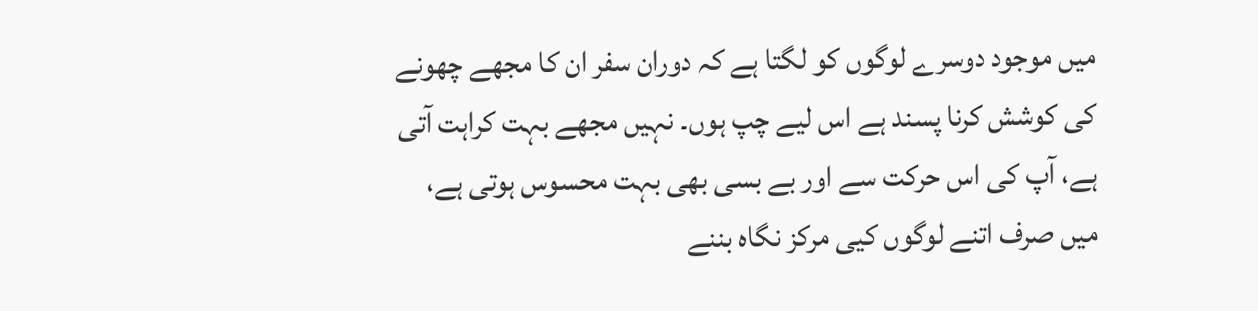میں موجود دوسرے لوگوں کو لگتا ہے کہ دوران سفر ان کا مجھے چھونے کی کوشش کرنا پسند ہے اس لیے چپ ہوں۔ نہیں مجھے بہت کراہت آتی ہے، آپ کی اس حرکت سے اور بے بسی بھی بہت محسوس ہوتی ہے، میں صرف اتنے لوگوں کیی مرکز نگاہ بننے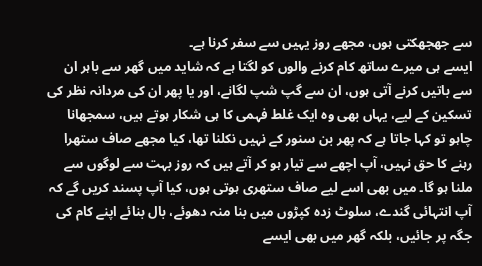سے جھجھکتی ہوں، مجھے روز یہیں سے سفر کرنا ہے۔
ایسے ہی میرے ساتھ کام کرنے والوں کو لگتا ہے کہ شاید میں گھر سے باہر ان سے باتیں کرنے آتی ہوں، ان سے گپ شپ لگانے، اور یا پھر ان کی مردانہ نظر کی تسکین کے لیے، یہاں بھی وہ ایک غلط فہمی کا ہی شکار ہوتے ہیں، سمجھانا چاہو تو کہا جاتا ہے کہ پھر بن سنور کے نہیں نکلنا تھا، کیا مجھے صاف ستھرا رہنے کا حق نہیں، آپ اچھے سے تیار ہو کر آتے ہیں کہ روز بہت سے لوگوں سے ملنا ہو گا۔ میں بھی اسے لیے صاف ستھری ہوتی ہوں، کیا آپ پسند کریں گے کہ آپ انتہائی گندے، سلوٹ زدہ کپڑوں میں بنا منہ دھوئے، بال بنائے اپنے کام کی جگہ پر جائیں، بلکہ گھر میں بھی ایسے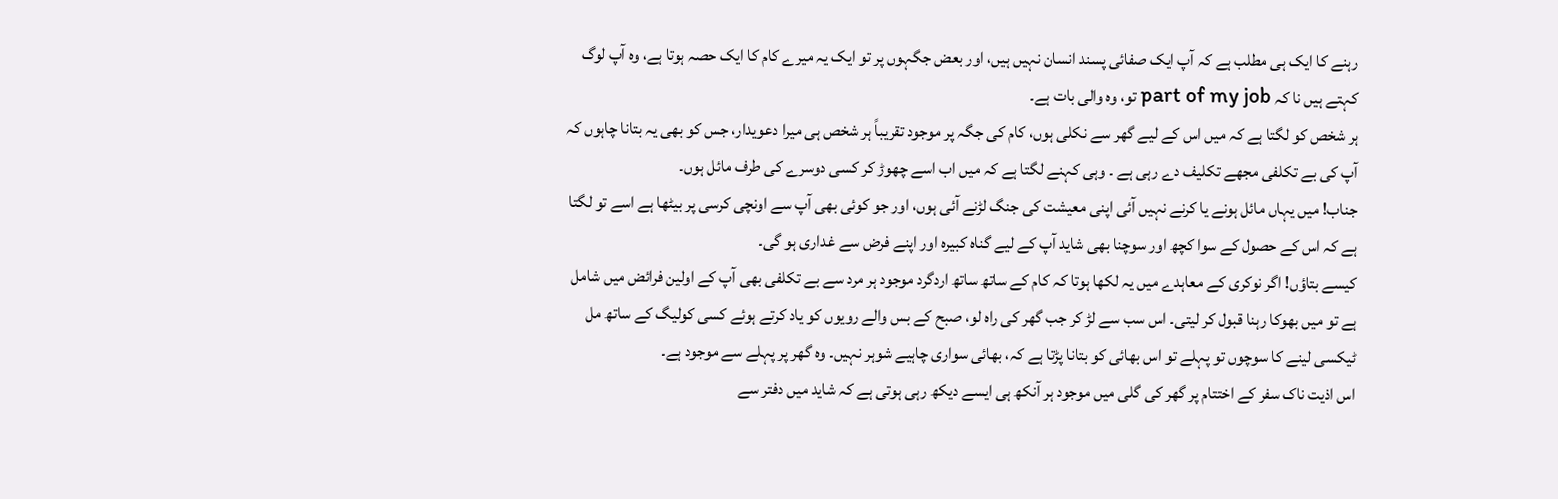رہنے کا ایک ہی مطلب ہے کہ آپ ایک صفائی پسند انسان نہیں ہیں، اور بعض جگہوں پر تو ایک یہ میرے کام کا ایک حصہ ہوتا ہے، وہ آپ لوگ کہتے ہیں نا کہ part of my job تو، وہ والی بات ہے۔
ہر شخص کو لگتا ہے کہ میں اس کے لیے گھر سے نکلی ہوں، کام کی جگہ پر موجود تقریباً ہر شخص ہی میرا دعویدار، جس کو بھی یہ بتانا چاہوں کہ آپ کی بے تکلفی مجھے تکلیف دے رہی ہے ۔ وہی کہنے لگتا ہے کہ میں اب اسے چھوڑ کر کسی دوسرے کی طرف مائل ہوں۔
جناب! میں یہاں مائل ہونے یا کرنے نہیں آئی اپنی معیشت کی جنگ لڑنے آئی ہوں، اور جو کوئی بھی آپ سے اونچی کرسی پر بیٹھا ہے اسے تو لگتا ہے کہ اس کے حصول کے سوا کچھ اور سوچنا بھی شاید آپ کے لیے گناہ کبیرہ اور اپنے فرض سے غداری ہو گی۔
کیسے بتاؤں! اگر نوکری کے معاہدے میں یہ لکھا ہوتا کہ کام کے ساتھ ساتھ اردگرد موجود ہر مرد سے بے تکلفی بھی آپ کے اولین فرائض میں شامل ہے تو میں بھوکا رہنا قبول کر لیتی۔ اس سب سے لڑ کر جب گھر کی راہ لو، صبح کے بس والے رویوں کو یاد کرتے ہوئے کسی کولیگ کے ساتھ مل ٹیکسی لینے کا سوچوں تو پہلے تو اس بھائی کو بتانا پڑتا ہے کہ، بھائی سواری چاہیے شوہر نہیں۔ وہ گھر پر پہلے سے موجود ہے۔
اس اذیت ناک سفر کے اختتام پر گھر کی گلی میں موجود ہر آنکھ ہی ایسے دیکھ رہی ہوتی ہے کہ شاید میں دفتر سے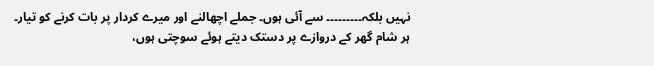نہیں بلکہ۔۔۔۔۔۔۔۔۔ سے آئی ہوں۔ جملے اچھالنے اور میرے کردار پر بات کرنے کو تیار۔
ہر شام گھر کے دروازے پر دستک دیتے ہوئے سوچتی ہوں،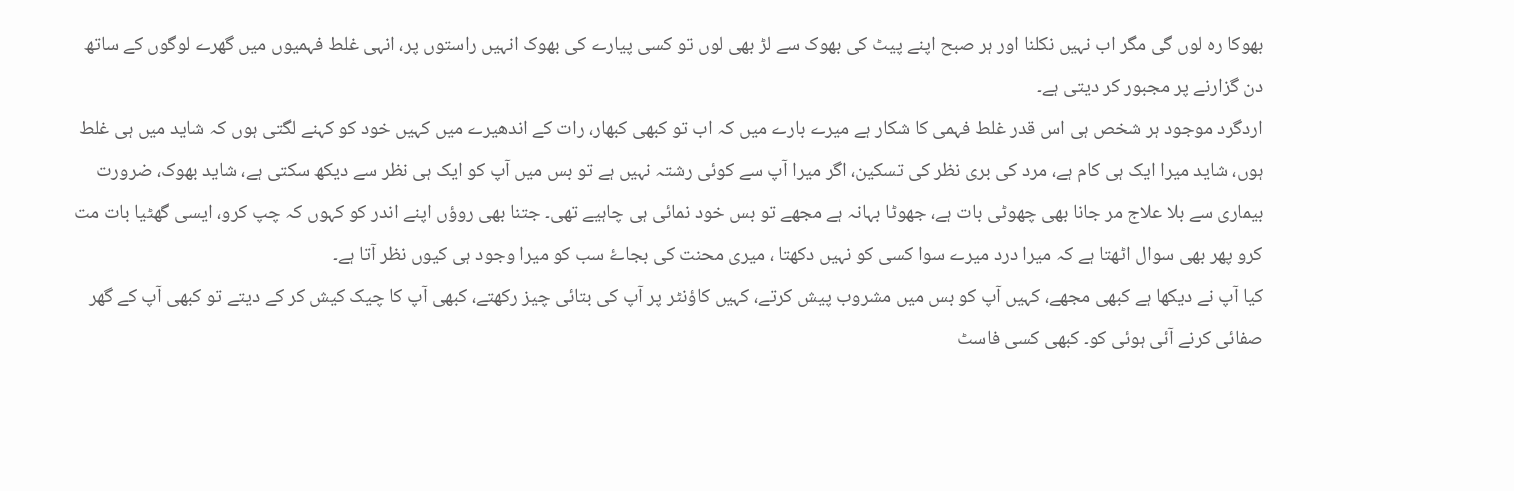بھوکا رہ لوں گی مگر اب نہیں نکلنا اور ہر صبح اپنے پیٹ کی بھوک سے لڑ بھی لوں تو کسی پیارے کی بھوک انہیں راستوں پر، انہی غلط فہمیوں میں گھرے لوگوں کے ساتھ دن گزارنے پر مجبور کر دیتی ہے۔
اردگرد موجود ہر شخص ہی اس قدر غلط فہمی کا شکار ہے میرے بارے میں کہ اب تو کبھی کبھار، رات کے اندھیرے میں کہیں خود کو کہنے لگتی ہوں کہ شاید میں ہی غلط ہوں، شاید میرا ایک ہی کام ہے، مرد کی بری نظر کی تسکین، اگر میرا آپ سے کوئی رشتہ نہیں ہے تو بس میں آپ کو ایک ہی نظر سے دیکھ سکتی ہے، شاید بھوک، ضرورت بیماری سے بلا علاج مر جانا بھی چھوٹی بات ہے، جھوٹا بہانہ ہے مجھے تو بس خود نمائی ہی چاہیے تھی۔ جتنا بھی روؤں اپنے اندر کو کہوں کہ چپ کرو، ایسی گھٹیا بات مت کرو پھر بھی سوال اٹھتا ہے کہ میرا درد میرے سوا کسی کو نہیں دکھتا ، میری محنت کی بجاۓ سب کو میرا وجود ہی کیوں نظر آتا ہے۔
کیا آپ نے دیکھا ہے کبھی مجھے، کہیں آپ کو بس میں مشروب پیش کرتے، کہیں کاؤنٹر پر آپ کی بتائی چیز رکھتے، کبھی آپ کا چیک کیش کر کے دیتے تو کبھی آپ کے گھر صفائی کرنے آئی ہوئی کو۔ کبھی کسی فاسٹ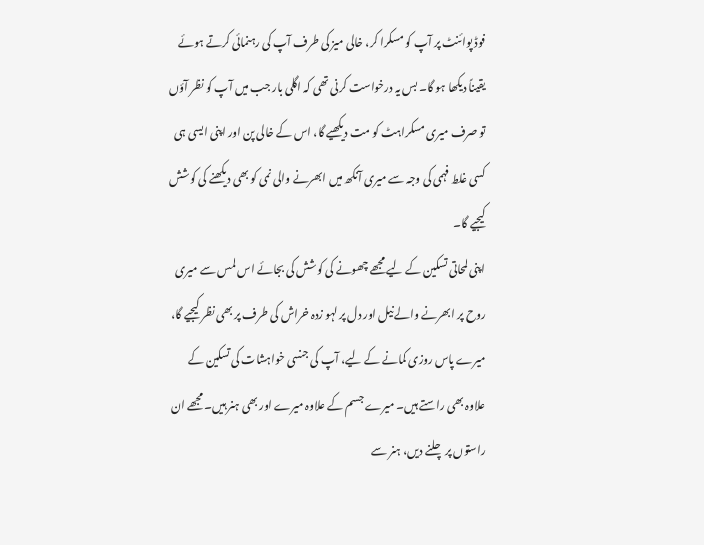فوڈ پوائنٹ پر آپ کو مسکرا کر، خالی میز کی طرف آپ کی رہنمائی کرتے ہوئے یقیناً دیکھا ہو گا۔ بس یہ درخواست کرنی تھی کہ اگلی بار جب میں آپ کو نظر آؤں تو صرف میری مسکراہٹ کو مت دیکھیے گا، اس کے خالی پن اور اپنی ایسی ہی کسی غلط فہمی کی وجہ سے میری آنکھ میں ابھرنے والی نمی کو بھی دیکھنے کی کوشش کیجیے گا۔
اپنی لمحاتی تسکین کے لیے مجھے چھونے کی کوشش کی بجائے اس لمس سے میری روح پر ابھرنے والے نیل اور دل پر لہو زدہ خراش کی طرف پر بھی نظر کیجیے گا، میرے پاس روزی کمانے کے لیے، آپ کی جنسی خواہشات کی تسکین کے علاوہ بھی راستے ہیں۔ میرے جسم کے علاوہ میرے اور بھی ہنر ہیں۔ مجھے ان راستوں پر چلنے دیں، ہنر سے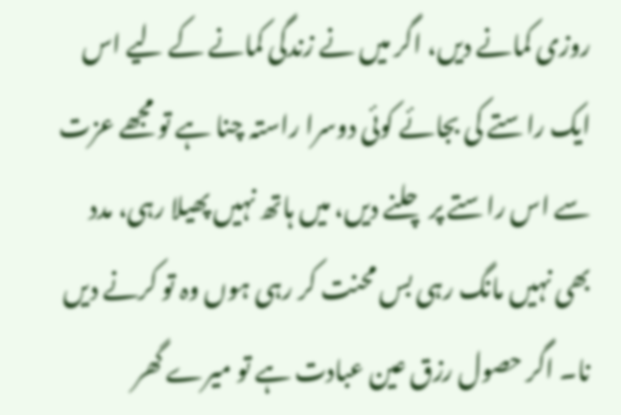روزی کمانے دیں، اگر میں نے زندگی کمانے کے لیے اس ایک راستے کی بجائے کوئی دوسرا راستہ چنا ہے تو مجھے عزت سے اس راستے پر چلنے دیں، میں ہاتھ نہیں پھیلا رہی، مدد بھی نہیں مانگ رہی بس محنت کر رہی ہوں وہ تو کرنے دیں نا۔ اگر حصول رزق عین عبادت ہے تو میرے گھر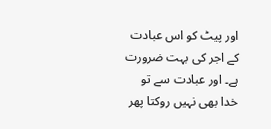اور پیٹ کو اس عبادت کے اجر کی بہت ضرورت ہے۔ اور عبادت سے تو خدا بھی نہیں روکتا پھر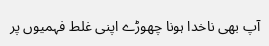آپ بھی ناخدا ہونا چھوڑے اپنی غلط فہمیوں پر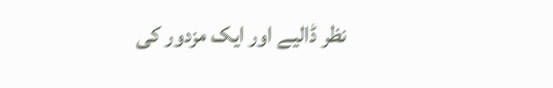نظر ڈالیے اور ایک مزدور کی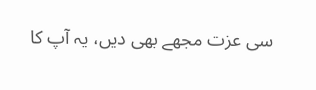سی عزت مجھے بھی دیں، یہ آپ کا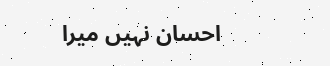احسان نہیں میرا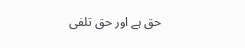حق ہے اور حق تلفی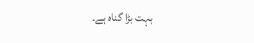بہت بڑا گناہ ہے۔